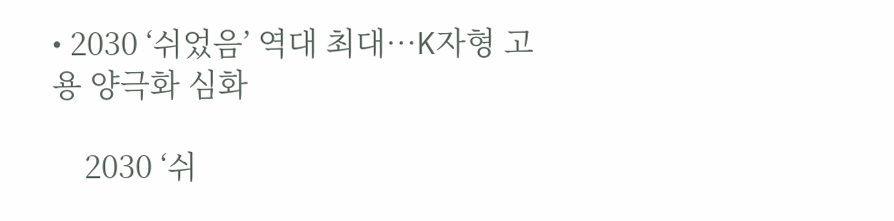• 2030 ‘쉬었음’ 역대 최대…K자형 고용 양극화 심화

    2030 ‘쉬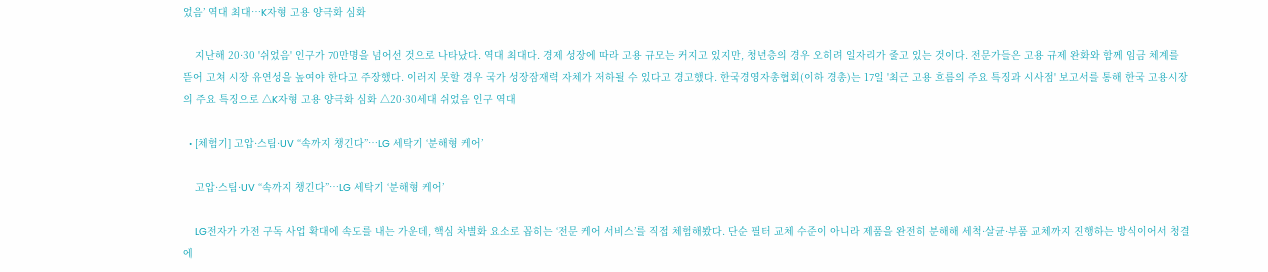었음’ 역대 최대…K자형 고용 양극화 심화

    지난해 20·30 '쉬었음' 인구가 70만명을 넘어선 것으로 나타났다. 역대 최대다. 경제 성장에 따라 고용 규모는 커지고 있지만, 청년층의 경우 오히려 일자리가 줄고 있는 것이다. 전문가들은 고용 규제 완화와 함께 임금 체계를 뜯어 고쳐 시장 유연성을 높여야 한다고 주장했다. 이러지 못할 경우 국가 성장잠재력 자체가 저하될 수 있다고 경고했다. 한국경영자총협회(이하 경총)는 17일 '최근 고용 흐름의 주요 특징과 시사점' 보고서를 통해 한국 고용시장의 주요 특징으로 △K자형 고용 양극화 심화 △20·30세대 쉬었음 인구 역대

  • [체험기] 고압·스팀·UV “속까지 챙긴다”…LG 세탁기 ‘분해형 케어’

    고압·스팀·UV “속까지 챙긴다”…LG 세탁기 ‘분해형 케어’

    LG전자가 가전 구독 사업 확대에 속도를 내는 가운데, 핵심 차별화 요소로 꼽히는 ‘전문 케어 서비스’를 직접 체험해봤다. 단순 필터 교체 수준이 아니라 제품을 완전히 분해해 세척·살균·부품 교체까지 진행하는 방식이어서 청결에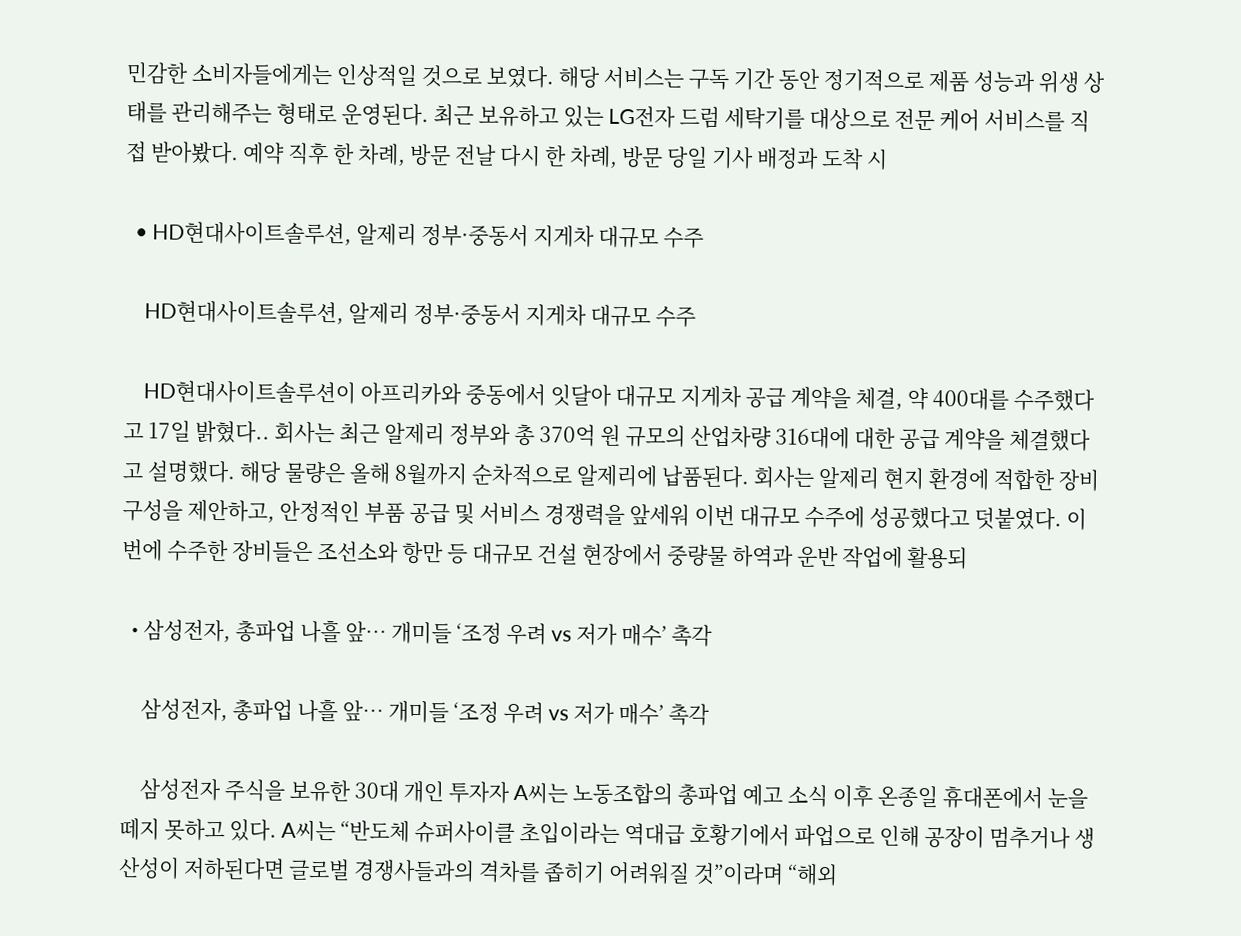민감한 소비자들에게는 인상적일 것으로 보였다. 해당 서비스는 구독 기간 동안 정기적으로 제품 성능과 위생 상태를 관리해주는 형태로 운영된다. 최근 보유하고 있는 LG전자 드럼 세탁기를 대상으로 전문 케어 서비스를 직접 받아봤다. 예약 직후 한 차례, 방문 전날 다시 한 차례, 방문 당일 기사 배정과 도착 시

  • HD현대사이트솔루션, 알제리 정부·중동서 지게차 대규모 수주

    HD현대사이트솔루션, 알제리 정부·중동서 지게차 대규모 수주

    HD현대사이트솔루션이 아프리카와 중동에서 잇달아 대규모 지게차 공급 계약을 체결, 약 400대를 수주했다고 17일 밝혔다.. 회사는 최근 알제리 정부와 총 370억 원 규모의 산업차량 316대에 대한 공급 계약을 체결했다고 설명했다. 해당 물량은 올해 8월까지 순차적으로 알제리에 납품된다. 회사는 알제리 현지 환경에 적합한 장비 구성을 제안하고, 안정적인 부품 공급 및 서비스 경쟁력을 앞세워 이번 대규모 수주에 성공했다고 덧붙였다. 이번에 수주한 장비들은 조선소와 항만 등 대규모 건설 현장에서 중량물 하역과 운반 작업에 활용되

  • 삼성전자, 총파업 나흘 앞… 개미들 ‘조정 우려 vs 저가 매수’ 촉각

    삼성전자, 총파업 나흘 앞… 개미들 ‘조정 우려 vs 저가 매수’ 촉각

    삼성전자 주식을 보유한 30대 개인 투자자 A씨는 노동조합의 총파업 예고 소식 이후 온종일 휴대폰에서 눈을 떼지 못하고 있다. A씨는 “반도체 슈퍼사이클 초입이라는 역대급 호황기에서 파업으로 인해 공장이 멈추거나 생산성이 저하된다면 글로벌 경쟁사들과의 격차를 좁히기 어려워질 것”이라며 “해외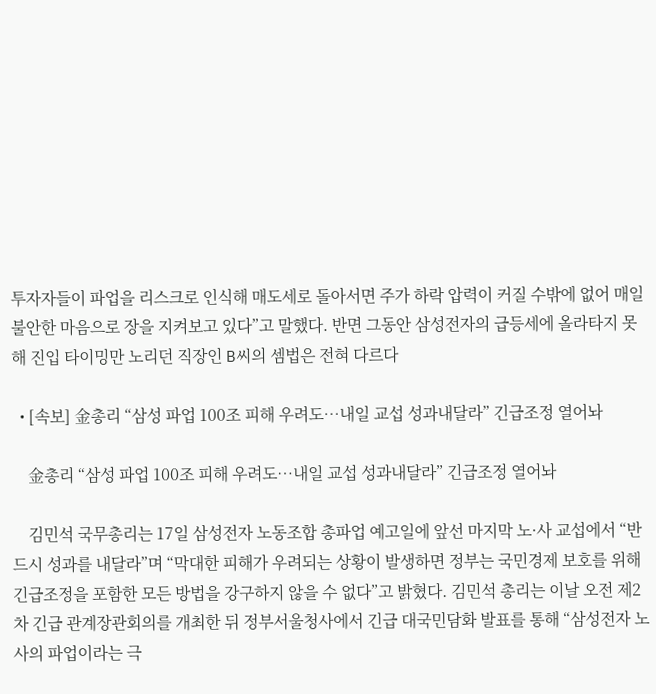투자자들이 파업을 리스크로 인식해 매도세로 돌아서면 주가 하락 압력이 커질 수밖에 없어 매일 불안한 마음으로 장을 지켜보고 있다”고 말했다. 반면 그동안 삼성전자의 급등세에 올라타지 못해 진입 타이밍만 노리던 직장인 B씨의 셈법은 전혀 다르다

  • [속보] 金총리 “삼성 파업 100조 피해 우려도…내일 교섭 성과내달라” 긴급조정 열어놔

    金총리 “삼성 파업 100조 피해 우려도…내일 교섭 성과내달라” 긴급조정 열어놔

    김민석 국무총리는 17일 삼성전자 노동조합 총파업 예고일에 앞선 마지막 노·사 교섭에서 “반드시 성과를 내달라”며 “막대한 피해가 우려되는 상황이 발생하면 정부는 국민경제 보호를 위해 긴급조정을 포함한 모든 방법을 강구하지 않을 수 없다”고 밝혔다. 김민석 총리는 이날 오전 제2차 긴급 관계장관회의를 개최한 뒤 정부서울청사에서 긴급 대국민담화 발표를 통해 “삼성전자 노사의 파업이라는 극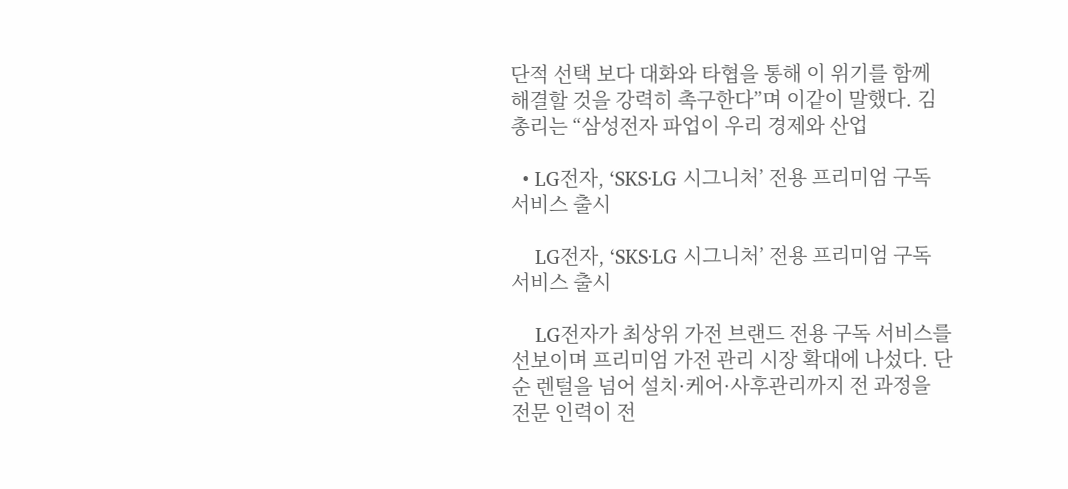단적 선택 보다 대화와 타협을 통해 이 위기를 함께 해결할 것을 강력히 촉구한다”며 이같이 말했다. 김 총리는 “삼성전자 파업이 우리 경제와 산업

  • LG전자, ‘SKS·LG 시그니처’ 전용 프리미엄 구독 서비스 출시

    LG전자, ‘SKS·LG 시그니처’ 전용 프리미엄 구독 서비스 출시

    LG전자가 최상위 가전 브랜드 전용 구독 서비스를 선보이며 프리미엄 가전 관리 시장 확대에 나섰다. 단순 렌털을 넘어 설치·케어·사후관리까지 전 과정을 전문 인력이 전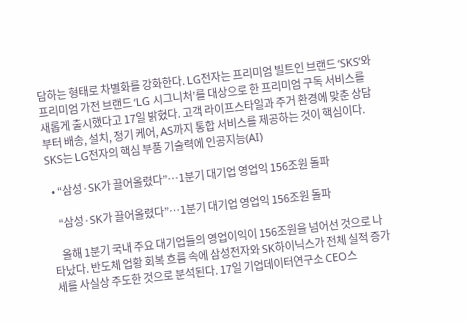담하는 형태로 차별화를 강화한다. LG전자는 프리미엄 빌트인 브랜드 ‘SKS’와 프리미엄 가전 브랜드 ‘LG 시그니처’를 대상으로 한 프리미엄 구독 서비스를 새롭게 출시했다고 17일 밝혔다. 고객 라이프스타일과 주거 환경에 맞춘 상담부터 배송, 설치, 정기 케어, AS까지 통합 서비스를 제공하는 것이 핵심이다. SKS는 LG전자의 핵심 부품 기술력에 인공지능(AI)

  • “삼성·SK가 끌어올렸다”…1분기 대기업 영업익 156조원 돌파

    “삼성·SK가 끌어올렸다”…1분기 대기업 영업익 156조원 돌파

    올해 1분기 국내 주요 대기업들의 영업이익이 156조원을 넘어선 것으로 나타났다. 반도체 업황 회복 흐름 속에 삼성전자와 SK하이닉스가 전체 실적 증가세를 사실상 주도한 것으로 분석된다. 17일 기업데이터연구소 CEO스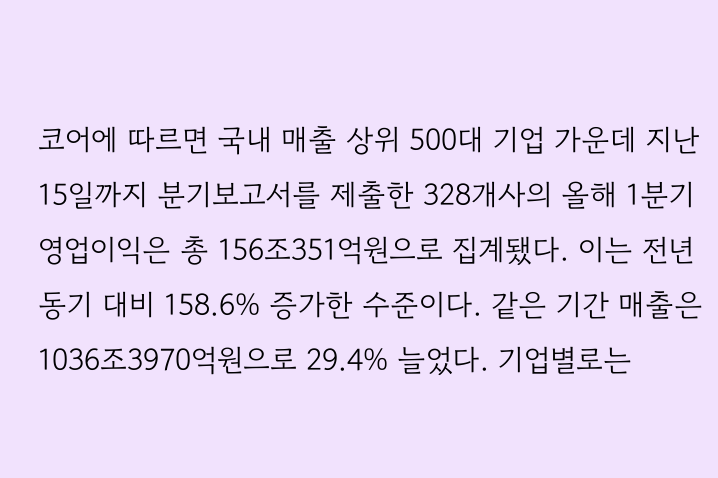코어에 따르면 국내 매출 상위 500대 기업 가운데 지난 15일까지 분기보고서를 제출한 328개사의 올해 1분기 영업이익은 총 156조351억원으로 집계됐다. 이는 전년 동기 대비 158.6% 증가한 수준이다. 같은 기간 매출은 1036조3970억원으로 29.4% 늘었다. 기업별로는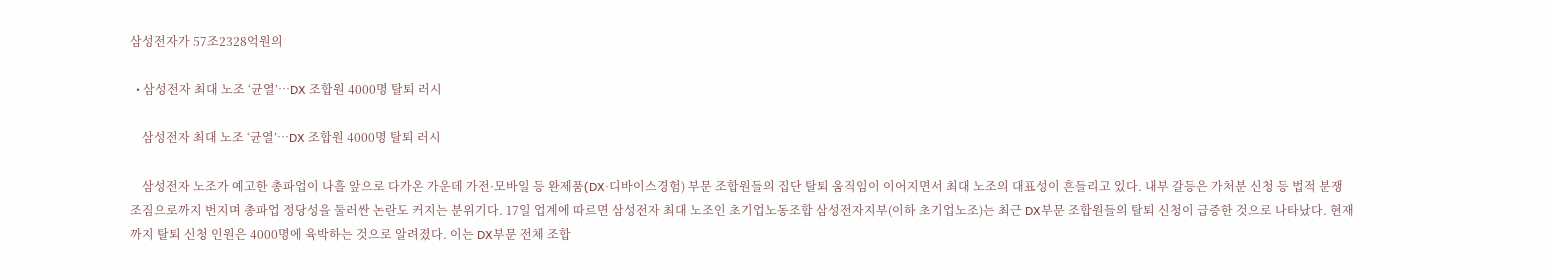삼성전자가 57조2328억원의

  • 삼성전자 최대 노조 ‘균열’…DX 조합원 4000명 탈퇴 러시

    삼성전자 최대 노조 ‘균열’…DX 조합원 4000명 탈퇴 러시

    삼성전자 노조가 예고한 총파업이 나흘 앞으로 다가온 가운데 가전·모바일 등 완제품(DX·디바이스경험) 부문 조합원들의 집단 탈퇴 움직임이 이어지면서 최대 노조의 대표성이 흔들리고 있다. 내부 갈등은 가처분 신청 등 법적 분쟁 조짐으로까지 번지며 총파업 정당성을 둘러싼 논란도 커지는 분위기다. 17일 업계에 따르면 삼성전자 최대 노조인 초기업노동조합 삼성전자지부(이하 초기업노조)는 최근 DX부문 조합원들의 탈퇴 신청이 급증한 것으로 나타났다. 현재까지 탈퇴 신청 인원은 4000명에 육박하는 것으로 알려졌다. 이는 DX부문 전체 조합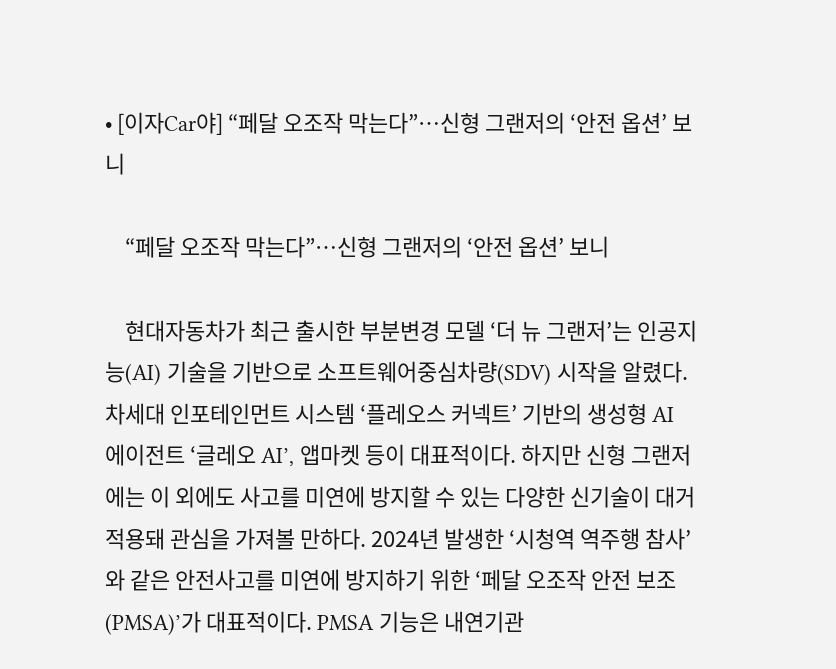• [이자Car야] “페달 오조작 막는다”…신형 그랜저의 ‘안전 옵션’ 보니

    “페달 오조작 막는다”…신형 그랜저의 ‘안전 옵션’ 보니

    현대자동차가 최근 출시한 부분변경 모델 ‘더 뉴 그랜저’는 인공지능(AI) 기술을 기반으로 소프트웨어중심차량(SDV) 시작을 알렸다. 차세대 인포테인먼트 시스템 ‘플레오스 커넥트’ 기반의 생성형 AI 에이전트 ‘글레오 AI’, 앱마켓 등이 대표적이다. 하지만 신형 그랜저에는 이 외에도 사고를 미연에 방지할 수 있는 다양한 신기술이 대거 적용돼 관심을 가져볼 만하다. 2024년 발생한 ‘시청역 역주행 참사’와 같은 안전사고를 미연에 방지하기 위한 ‘페달 오조작 안전 보조(PMSA)’가 대표적이다. PMSA 기능은 내연기관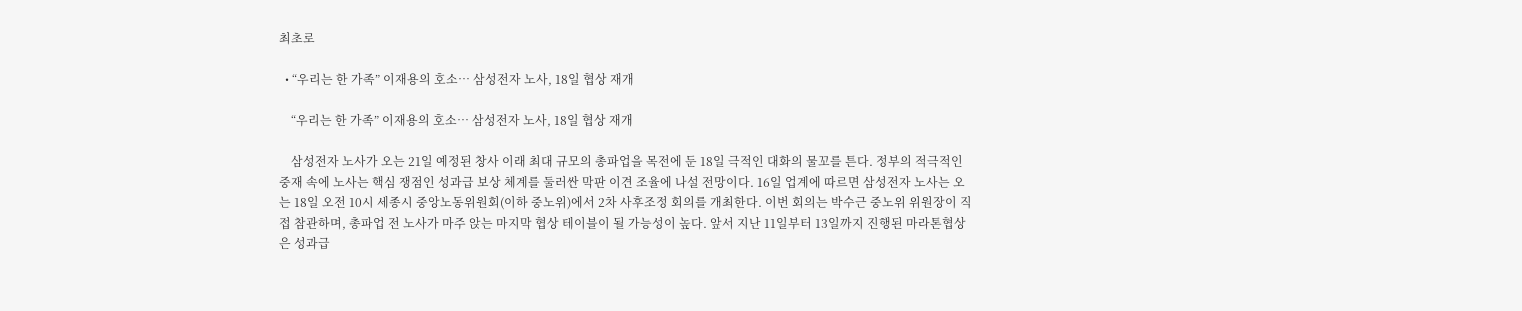최초로

  • “우리는 한 가족” 이재용의 호소… 삼성전자 노사, 18일 협상 재개

    “우리는 한 가족” 이재용의 호소… 삼성전자 노사, 18일 협상 재개

    삼성전자 노사가 오는 21일 예정된 창사 이래 최대 규모의 총파업을 목전에 둔 18일 극적인 대화의 물꼬를 튼다. 정부의 적극적인 중재 속에 노사는 핵심 쟁점인 성과급 보상 체계를 둘러싼 막판 이견 조율에 나설 전망이다. 16일 업계에 따르면 삼성전자 노사는 오는 18일 오전 10시 세종시 중앙노동위원회(이하 중노위)에서 2차 사후조정 회의를 개최한다. 이번 회의는 박수근 중노위 위원장이 직접 참관하며, 총파업 전 노사가 마주 앉는 마지막 협상 테이블이 될 가능성이 높다. 앞서 지난 11일부터 13일까지 진행된 마라톤협상은 성과급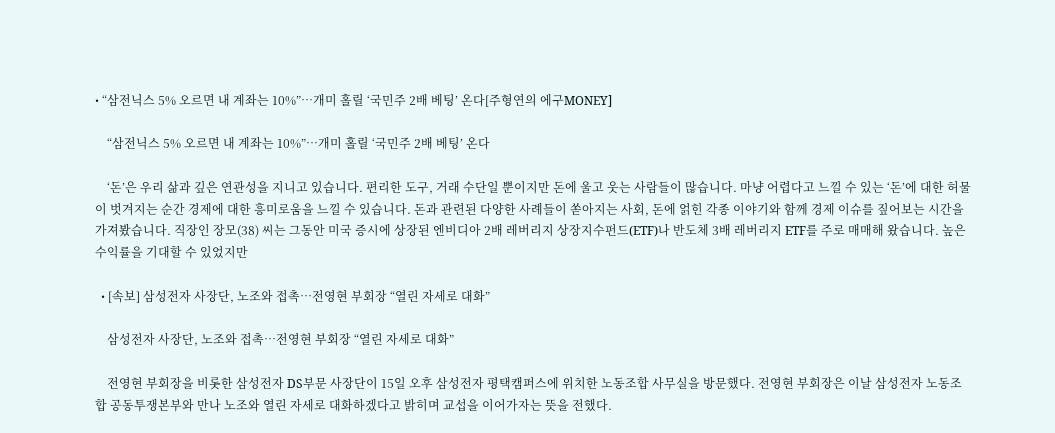• “삼전닉스 5% 오르면 내 계좌는 10%”…개미 홀릴 ‘국민주 2배 베팅’ 온다[주형연의 에구MONEY]

    “삼전닉스 5% 오르면 내 계좌는 10%”…개미 홀릴 ‘국민주 2배 베팅’ 온다

    ‘돈’은 우리 삶과 깊은 연관성을 지니고 있습니다. 편리한 도구, 거래 수단일 뿐이지만 돈에 울고 웃는 사람들이 많습니다. 마냥 어렵다고 느낄 수 있는 ‘돈’에 대한 허물이 벗겨지는 순간 경제에 대한 흥미로움을 느낄 수 있습니다. 돈과 관련된 다양한 사례들이 쏟아지는 사회, 돈에 얽힌 각종 이야기와 함께 경제 이슈를 짚어보는 시간을 가져봤습니다. 직장인 장모(38) 씨는 그동안 미국 증시에 상장된 엔비디아 2배 레버리지 상장지수펀드(ETF)나 반도체 3배 레버리지 ETF를 주로 매매해 왔습니다. 높은 수익률을 기대할 수 있었지만

  • [속보] 삼성전자 사장단, 노조와 접촉…전영현 부회장 “열린 자세로 대화”

    삼성전자 사장단, 노조와 접촉…전영현 부회장 “열린 자세로 대화”

    전영현 부회장을 비롯한 삼성전자 DS부문 사장단이 15일 오후 삼성전자 평택캠퍼스에 위치한 노동조합 사무실을 방문했다. 전영현 부회장은 이날 삼성전자 노동조합 공동투쟁본부와 만나 노조와 열린 자세로 대화하겠다고 밝히며 교섭을 이어가자는 뜻을 전했다.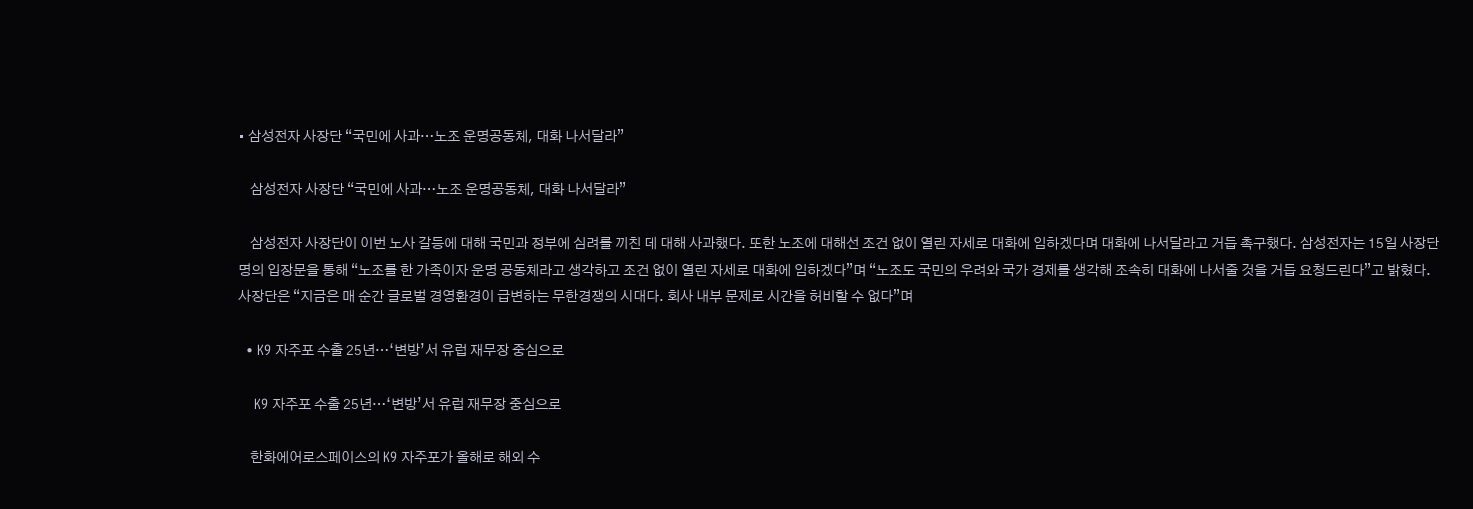• 삼성전자 사장단 “국민에 사과…노조 운명공동체, 대화 나서달라”

    삼성전자 사장단 “국민에 사과…노조 운명공동체, 대화 나서달라”

    삼성전자 사장단이 이번 노사 갈등에 대해 국민과 정부에 심려를 끼친 데 대해 사과했다. 또한 노조에 대해선 조건 없이 열린 자세로 대화에 임하겠다며 대화에 나서달라고 거듭 촉구했다. 삼성전자는 15일 사장단 명의 입장문을 통해 “노조를 한 가족이자 운명 공동체라고 생각하고 조건 없이 열린 자세로 대화에 임하겠다”며 “노조도 국민의 우려와 국가 경제를 생각해 조속히 대화에 나서줄 것을 거듭 요청드린다”고 밝혔다. 사장단은 “지금은 매 순간 글로벌 경영환경이 급변하는 무한경쟁의 시대다. 회사 내부 문제로 시간을 허비할 수 없다”며

  • K9 자주포 수출 25년…‘변방’서 유럽 재무장 중심으로

    K9 자주포 수출 25년…‘변방’서 유럽 재무장 중심으로

    한화에어로스페이스의 K9 자주포가 올해로 해외 수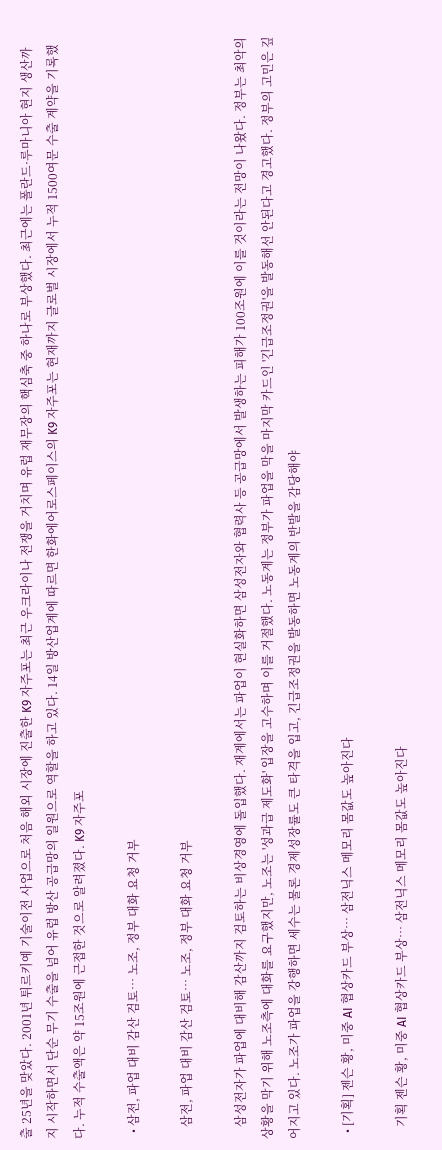출 25년을 맞았다. 2001년 튀르키예 기술이전 사업으로 처음 해외 시장에 진출한 K9 자주포는 최근 우크라이나 전쟁을 거치며 유럽 재무장의 핵심축 중 하나로 부상했다. 최근에는 폴란드·루마니아 현지 생산까지 시작하면서 단순 무기 수출을 넘어 유럽 방산 공급망의 일원으로 역할을 하고 있다. 14일 방산업계에 따르면 한화에어로스페이스의 K9 자주포는 현재까지 글로벌 시장에서 누적 1500여문 수출 계약을 기록했다. 누적 수출액은 약 15조원에 근접한 것으로 알려졌다. K9 자주포

  • 삼전, 파업 대비 감산 검토… 노조, 정부 대화 요청 거부

    삼전, 파업 대비 감산 검토… 노조, 정부 대화 요청 거부

    삼성전자가 파업에 대비해 감산까지 검토하는 비상경영에 돌입했다. 재계에서는 파업이 현실화하면 삼성전자와 협력사 등 공급망에서 발생하는 피해가 100조원에 이를 것이라는 전망이 나왔다. 정부는 최악의 상황을 막기 위해 노조측에 대화를 요구했지만, 노조는 '성과급 제도화' 입장을 고수하며 이를 거절했다. 노동계는 정부가 파업을 막을 마지막 카드인 '긴급조정권'을 발동해선 안된다고 경고했다. 정부의 고민은 깊어지고 있다. 노조가 파업을 강행하면 세수는 물론 경제성장률도 큰 타격을 입고, 긴급조정권을 발동하면 노동계의 반발을 감당해야

  • [기획] 젠슨 황, 미중 AI 협상카드 부상… 삼전닉스 메모리 몸값도 높아진다

    기획 젠슨 황, 미중 AI 협상카드 부상… 삼전닉스 메모리 몸값도 높아진다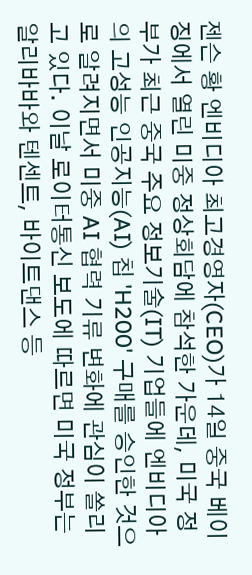젠슨 황 엔비디아 최고경영자(CEO)가 14일 중국 베이징에서 열린 미중 정상회담에 참석한 가운데, 미국 정부가 최근 중국 주요 정보기술(IT) 기업들에 엔비디아의 고성능 인공지능(AI) 칩 'H200' 구매를 승인한 것으로 알려지면서 미중 AI 협력 기류 변화에 관심이 쏠리고 있다. 이날 로이터통신 보도에 따르면 미국 정부는 알리바바와 텐센트, 바이트댄스 등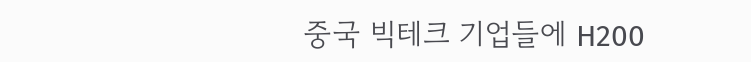중국 빅테크 기업들에 H200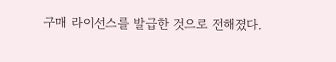구매 라이선스를 발급한 것으로 전해졌다.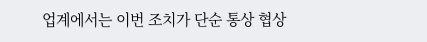업계에서는 이번 조치가 단순 통상 협상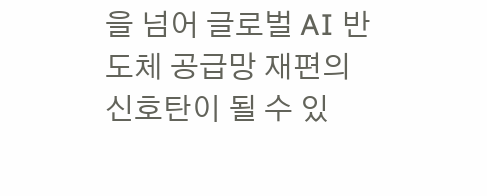을 넘어 글로벌 AI 반도체 공급망 재편의 신호탄이 될 수 있